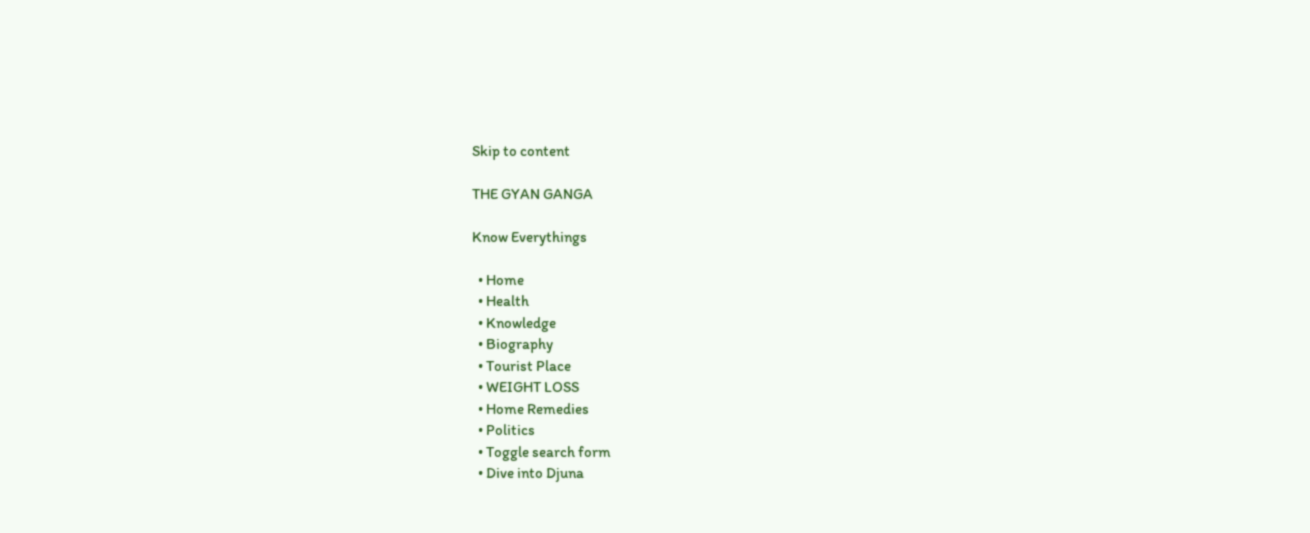Skip to content

THE GYAN GANGA

Know Everythings

  • Home
  • Health
  • Knowledge
  • Biography
  • Tourist Place
  • WEIGHT LOSS
  • Home Remedies
  • Politics
  • Toggle search form
  • Dive into Djuna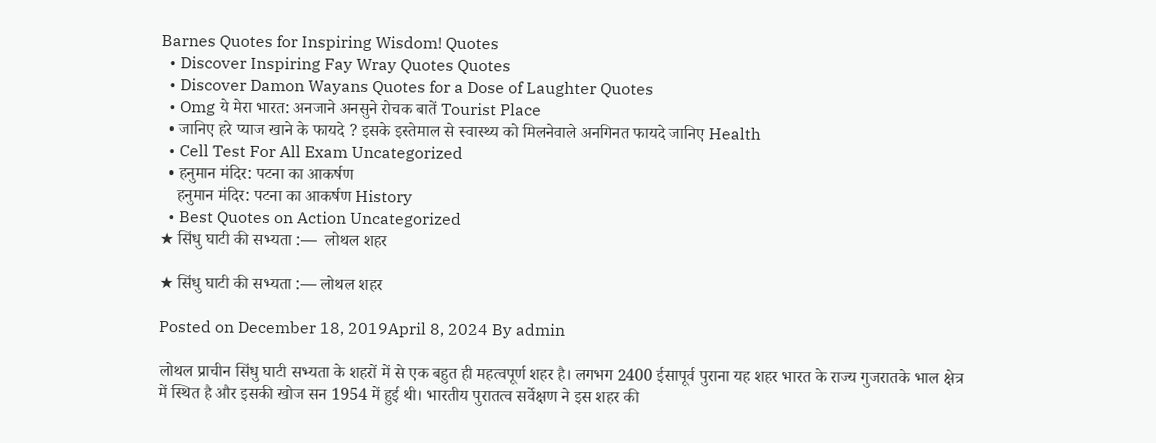Barnes Quotes for Inspiring Wisdom! Quotes
  • Discover Inspiring Fay Wray Quotes Quotes
  • Discover Damon Wayans Quotes for a Dose of Laughter Quotes
  • Omg ये मेरा भारत: अनजाने अनसुने रोचक बातें Tourist Place
  • जानिए हरे प्याज खाने के फायदे ? इसके इस्तेमाल से स्वास्थ्य को मिलनेवाले अनगिनत फायदे जानिए Health
  • Cell Test For All Exam Uncategorized
  • हनुमान मंदिर: पटना का आकर्षण
    हनुमान मंदिर: पटना का आकर्षण History
  • Best Quotes on Action Uncategorized
★ सिंधु घाटी की सभ्यता :—  लोथल शहर

★ सिंधु घाटी की सभ्यता :— लोथल शहर

Posted on December 18, 2019April 8, 2024 By admin

लोथल प्राचीन सिंधु घाटी सभ्यता के शहरों में से एक बहुत ही महत्वपूर्ण शहर है। लगभग 2400 ईसापूर्व पुराना यह शहर भारत के राज्य गुजरातके भाल क्षेत्र में स्थित है और इसकी खोज सन 1954 में हुई थी। भारतीय पुरातत्व सर्वेक्षण ने इस शहर की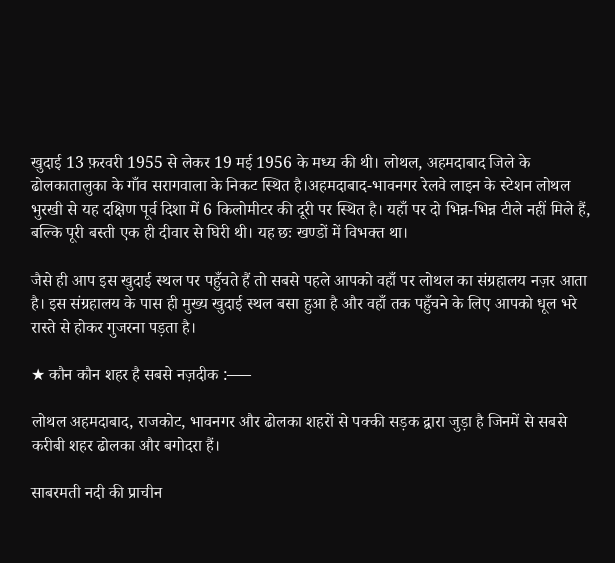खुदाई 13 फ़रवरी 1955 से लेकर 19 मई 1956 के मध्य की थी। लोथल, अहमदाबाद जिले के ढोलकातालुका के गाँव सरागवाला के निकट स्थित है।अहमदाबाद-भावनगर रेलवे लाइन के स्टेशन लोथल भुरखी से यह दक्षिण पूर्व दिशा में 6 किलोमीटर की दूरी पर स्थित है। यहाँ पर दो भिन्न-भिन्न टीले नहीं मिले हैं, बल्कि पूरी बस्ती एक ही दीवार से घिरी थी। यह छः खण्डों में विभक्त था।

जैसे ही आप इस खुदाई स्थल पर पहुँचते हैं तो सबसे पहले आपको वहाँ पर लोथल का संग्रहालय नज़र आता है। इस संग्रहालय के पास ही मुख्य खुदाई स्थल बसा हुआ है और वहाँ तक पहुँचने के लिए आपको धूल भरे रास्ते से होकर गुजरना पड़ता है।

★ कौन कौन शहर है सबसे नज़दीक :—–

लोथल अहमदाबाद, राजकोट, भावनगर और ढोलका शहरों से पक्की सड़क द्वारा जुड़ा है जिनमें से सबसे करीबी शहर ढोलका और बगोदरा हैं।

साबरमती नदी की प्राचीन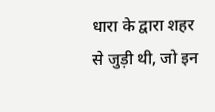धारा के द्वारा शहर से जुड़ी थी, जो इन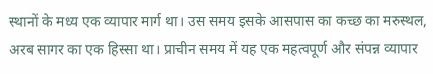स्थानों के मध्य एक व्यापार मार्ग था। उस समय इसके आसपास का कच्छ का मरुस्थल, अरब सागर का एक हिस्सा था। प्राचीन समय में यह एक महत्वपूर्ण और संपन्न व्यापार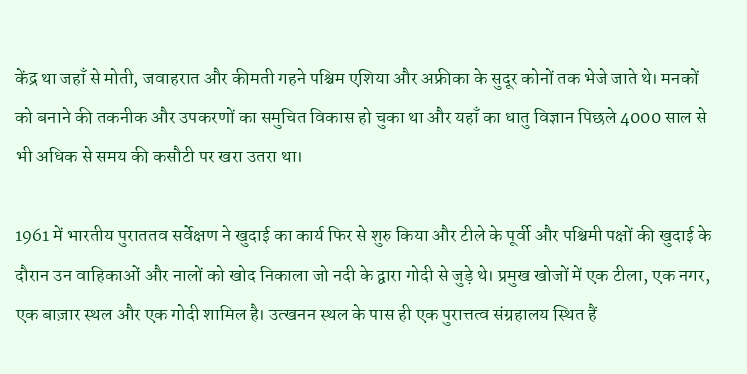केंद्र था जहाँ से मोती, जवाहरात और कीमती गहने पश्चिम एशिया और अफ्रीका के सुदूर कोनों तक भेजे जाते थे। मनकों को बनाने की तकनीक और उपकरणों का समुचित विकास हो चुका था और यहाँ का धातु विज्ञान पिछले 4000 साल से भी अधिक से समय की कसौटी पर खरा उतरा था।

1961 में भारतीय पुराततव सर्वेक्षण ने खुदाई का कार्य फिर से शुरु किया और टीले के पूर्वी और पश्चिमी पक्षों की खुदाई के दौरान उन वाहिकाओं और नालों को खोद निकाला जो नदी के द्वारा गोदी से जुड़े थे। प्रमुख खोजों में एक टीला, एक नगर, एक बाज़ार स्थल और एक गोदी शामिल है। उत्खनन स्थल के पास ही एक पुरात्तत्व संग्रहालय स्थित हैं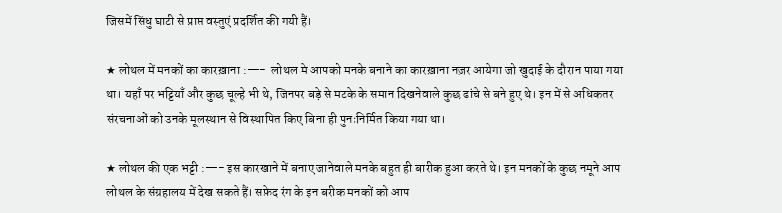जिसमें सिंधु घाटी से प्राप्त वस्तुएं प्रदर्शित की गयी हैं।

★ लोथल में मनकों का कारख़ाना :—-  लोथल मे आपको मनके बनाने का कारख़ाना नज़र आयेगा जो खुदाई के दौरान पाया गया था। यहाँ पर भट्टियाँ और कुछ चूल्हे भी थे, जिनपर बड़े से मटके के समान दिखनेवाले कुछ ढांचे से बने हुए थे। इन में से अधिकतर संरचनाओं को उनके मूलस्थान से विस्थापित किए बिना ही पुनःनिर्मित किया गया था।

★ लोथल की एक भट्टी :—- इस कारखाने में बनाए जानेवाले मनके बहुत ही बारीक हुआ करते थे। इन मनकों के कुछ नमूने आप लोथल के संग्रहालय में देख सकते हैं। सफ़ेद रंग के इन बरीक मनकों को आप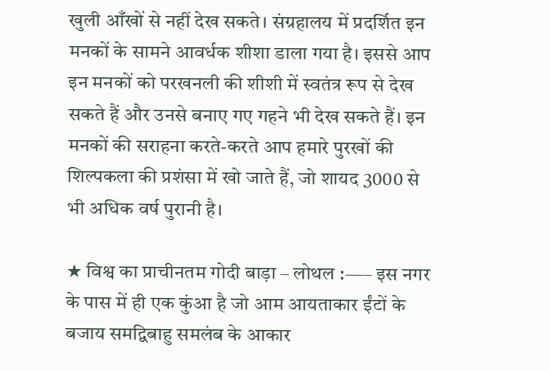खुली आँखों से नहीं देख सकते। संग्रहालय में प्रदर्शित इन मनकों के सामने आवर्धक शीशा डाला गया है। इससे आप इन मनकों को परखनली की शीशी में स्वतंत्र रूप से देख सकते हैं और उनसे बनाए गए गहने भी देख सकते हैं। इन मनकों की सराहना करते-करते आप हमारे पुरखों की शिल्पकला की प्रशंसा में खो जाते हैं, जो शायद 3000 से भी अधिक वर्ष पुरानी है।

★ विश्व का प्राचीनतम गोदी बाड़ा – लोथल :—– इस नगर के पास में ही एक कुंआ है जो आम आयताकार ईंटों के बजाय समद्विबाहु समलंब के आकार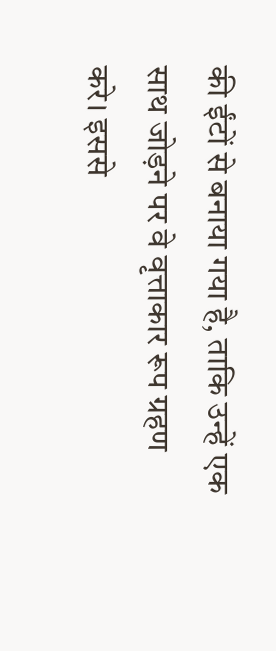की ईंटों से बनाया गया है, ताकि उन्हें एक साथ जोड़ने पर वे वृत्ताकार रूप ग्रहण करे। इससे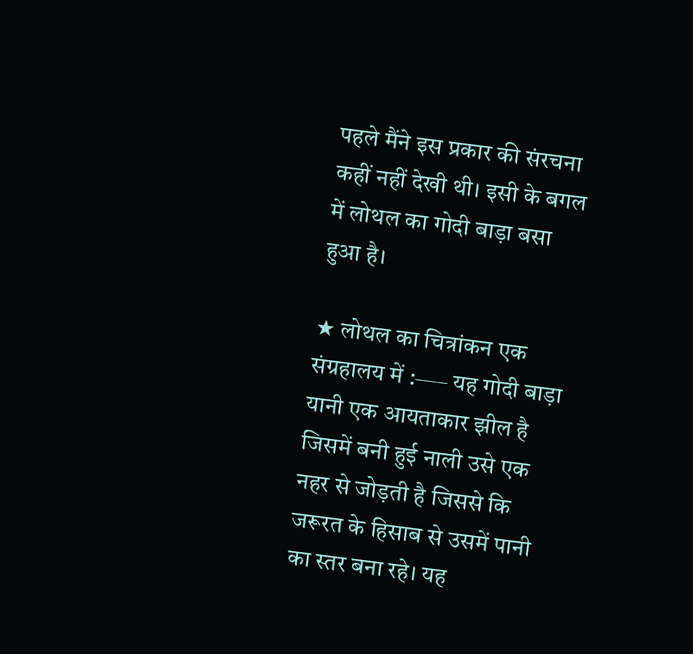पहले मैंने इस प्रकार की संरचना कहीं नहीं देखी थी। इसी के बगल में लोथल का गोदी बाड़ा बसा हुआ है।

★ लोथल का चित्रांकन एक संग्रहालय में :—– यह गोदी बाड़ा यानी एक आयताकार झील है जिसमें बनी हुई नाली उसे एक नहर से जोड़ती है जिससे कि जरूरत के हिसाब से उसमें पानी का स्तर बना रहे। यह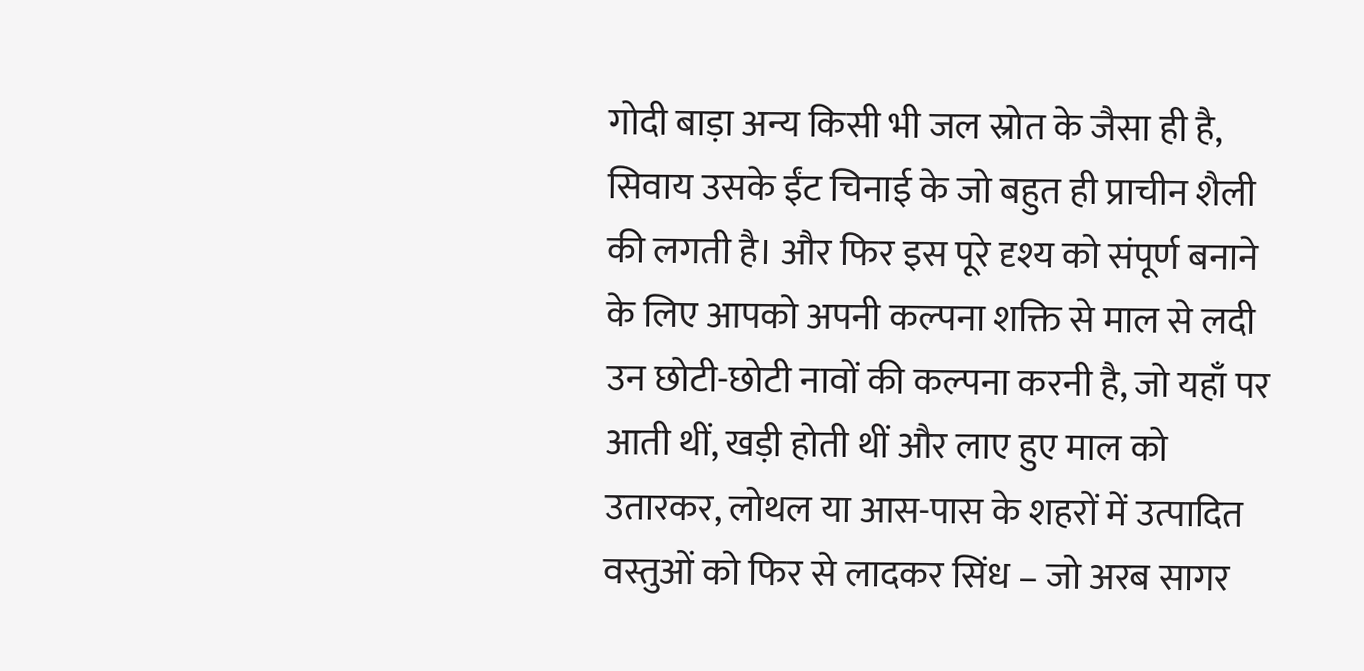गोदी बाड़ा अन्य किसी भी जल स्रोत के जैसा ही है, सिवाय उसके ईंट चिनाई के जो बहुत ही प्राचीन शैली की लगती है। और फिर इस पूरे दृश्य को संपूर्ण बनाने के लिए आपको अपनी कल्पना शक्ति से माल से लदी उन छोटी-छोटी नावों की कल्पना करनी है, जो यहाँ पर आती थीं, खड़ी होती थीं और लाए हुए माल को उतारकर, लोथल या आस-पास के शहरों में उत्पादित वस्तुओं को फिर से लादकर सिंध – जो अरब सागर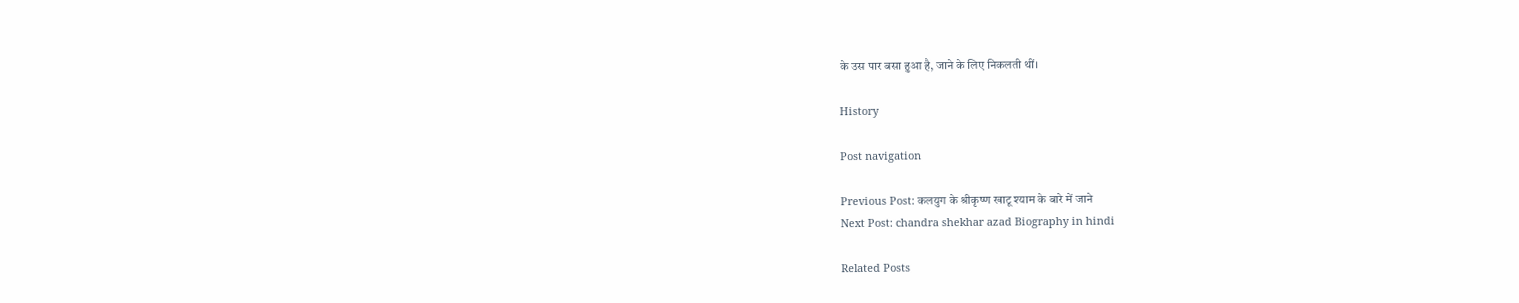के उस पार बसा हुआ है, जाने के लिए निकलती थीं।

History

Post navigation

Previous Post: कलयुग के श्रीकृष्ण खाटू श्याम के बारे में जाने
Next Post: chandra shekhar azad Biography in hindi

Related Posts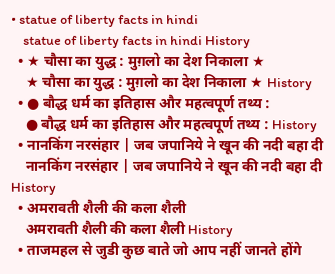• statue of liberty facts in hindi
    statue of liberty facts in hindi History
  • ★ चौसा का युद्ध : मुग़लो का देश निकाला ★
    ★ चौसा का युद्ध : मुग़लो का देश निकाला ★ History
  • ● बौद्ध धर्म का इतिहास और महत्‍वपूर्ण तथ्‍य :
    ● बौद्ध धर्म का इतिहास और महत्‍वपूर्ण तथ्‍य : History
  • नानकिंग नरसंहार | जब जपानिये ने खून की नदी बहा दी
    नानकिंग नरसंहार | जब जपानिये ने खून की नदी बहा दी History
  • अमरावती शैली की कला शैली
    अमरावती शैली की कला शैली History
  • ताजमहल से जुडी कुछ बाते जो आप नहीं जानते होंगे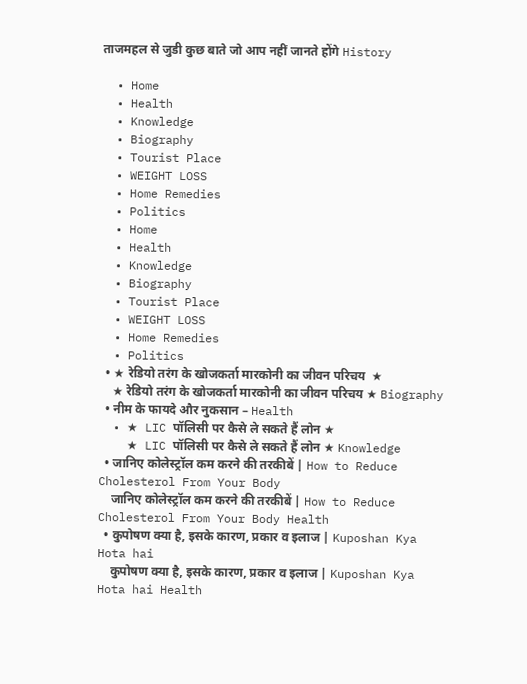ताजमहल से जुडी कुछ बाते जो आप नहीं जानते होंगे History

  • Home
  • Health
  • Knowledge
  • Biography
  • Tourist Place
  • WEIGHT LOSS
  • Home Remedies
  • Politics
  • Home
  • Health
  • Knowledge
  • Biography
  • Tourist Place
  • WEIGHT LOSS
  • Home Remedies
  • Politics
  • ★ रेडियो तरंग के खोजकर्ता मारकोनी का जीवन परिचय  ★
    ★ रेडियो तरंग के खोजकर्ता मारकोनी का जीवन परिचय ★ Biography
  • नीम के फायदे और नुकसान – Health
  • ★ LIC पॉलिसी पर कैसे ले सकते हैं लोन ★
    ★ LIC पॉलिसी पर कैसे ले सकते हैं लोन ★ Knowledge
  • जानिए कोलेस्ट्रॉल कम करने की तरकीबें | How to Reduce Cholesterol From Your Body
    जानिए कोलेस्ट्रॉल कम करने की तरकीबें | How to Reduce Cholesterol From Your Body Health
  • कुपोषण क्या है, इसके कारण, प्रकार व इलाज | Kuposhan Kya Hota hai
    कुपोषण क्या है, इसके कारण, प्रकार व इलाज | Kuposhan Kya Hota hai Health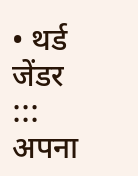• थर्ड जेंडर ::: अपना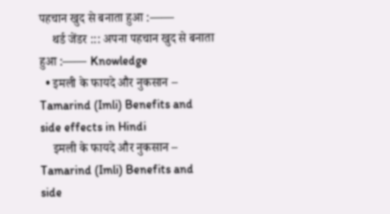पहचान खुद से बनाता हुआ :——
    थर्ड जेंडर ::: अपना पहचान खुद से बनाता हुआ :—— Knowledge
  • इमली के फायदे और नुकसान – Tamarind (Imli) Benefits and side effects in Hindi
    इमली के फायदे और नुकसान – Tamarind (Imli) Benefits and side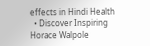effects in Hindi Health
  • Discover Inspiring Horace Walpole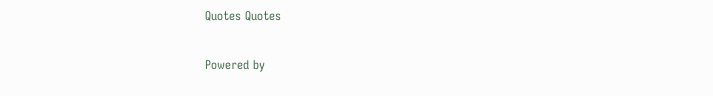Quotes Quotes

Powered by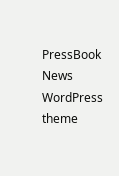PressBook News WordPress theme